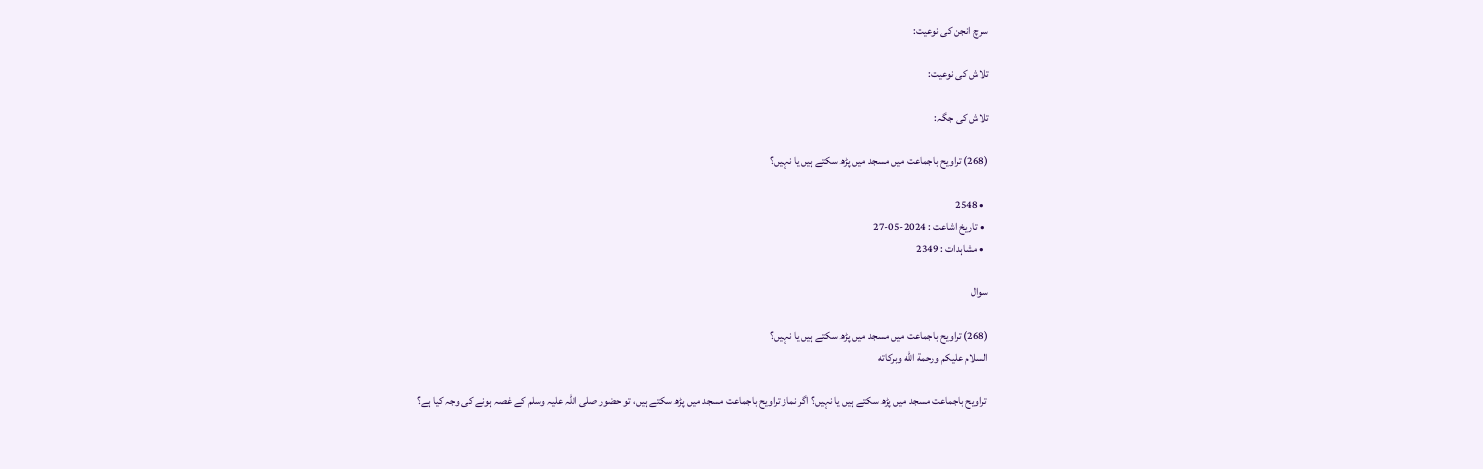سرچ انجن کی نوعیت:

تلاش کی نوعیت:

تلاش کی جگہ:

(268) تراویح باجماعت میں مسجد میں پڑھ سکتے ہیں یا نہیں؟

  • 2548
  • تاریخ اشاعت : 2024-05-27
  • مشاہدات : 2349

سوال

(268) تراویح باجماعت میں مسجد میں پڑھ سکتے ہیں یا نہیں؟
السلام عليكم ورحمة الله وبركاته

 تراویح باجماعت مسجد میں پڑھ سکتے ہیں یا نہیں؟ اگر نماز تراویح باجماعت مسجد میں پڑھ سکتے ہیں، تو حضور صلی اللہ علیہ وسلم کے غصہ ہونے کی وجہ کیا ہے؟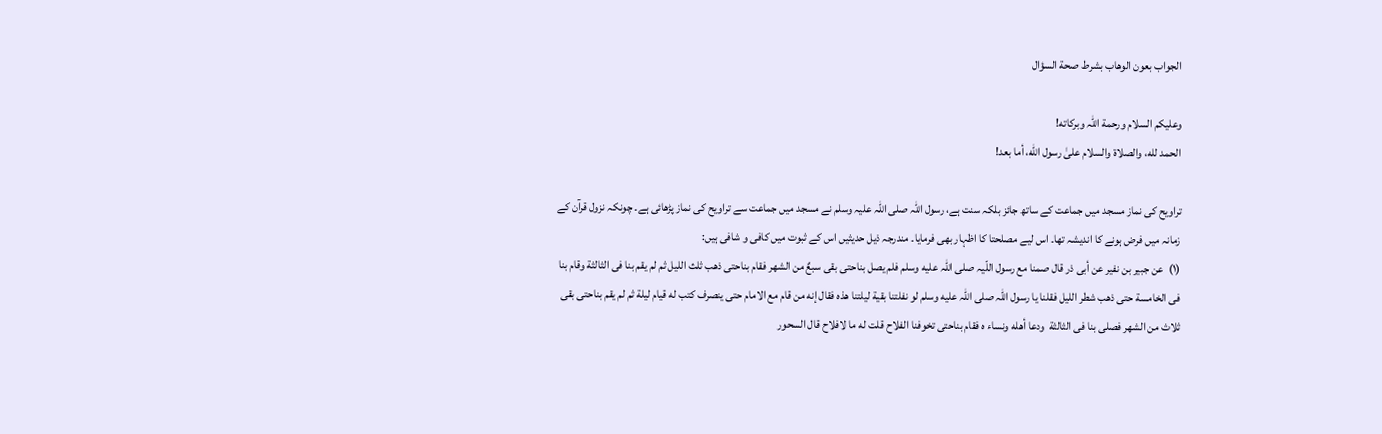الجواب بعون الوهاب بشرط صحة السؤال

وعلیکم السلام ورحمة اللہ وبرکاته!
الحمد لله، والصلاة والسلام علىٰ رسول الله، أما بعد!

تراویح کی نماز مسجد میں جماعت کے ساتھ جائز بلکہ سنت ہے، رسول اللہ صلی اللہ علیہ وسلم نے مسجد میں جماعت سے تراویح کی نماز پڑھائی ہے۔ چونکہ نزول قرآن کے زمانہ میں فرض ہونے کا اندیشہ تھا۔ اس لیے مصلحتا کا اظہار بھی فرمایا۔ مندرجہ ذیل حدیثیں اس کے ثبوت میں کافی و شافی ہیں:
(۱)  عن جبیر بن نفیر عن أبی ذر قال صمنا مع رسول اللّیہ صلی اللہ علیه وسلم فلم یصل بناحتی بقی سبعٌ من الشھر فقام بناحتی ذھب ثلث اللیل ثم لم یقم بنا فی الثالثة وقام بنا فی الخامسة حتی ذھب شطر اللیل فقلنا یا رسول اللّٰہ صلی اللہ علیه وسلم لو نفلتنا بقیة لیلتنا ھذہ فقال إنه من قام مع الامام حتی ینصرف کتب له قیام لیلة ثم لم یقم بناحتی بقی ثلاث من الشھر فصلی بنا فی الثالثة  ودعا أھله ونساء ہ فقام بناحتی تخوفنا الفلاح قلت له ما لافلاح قال السحور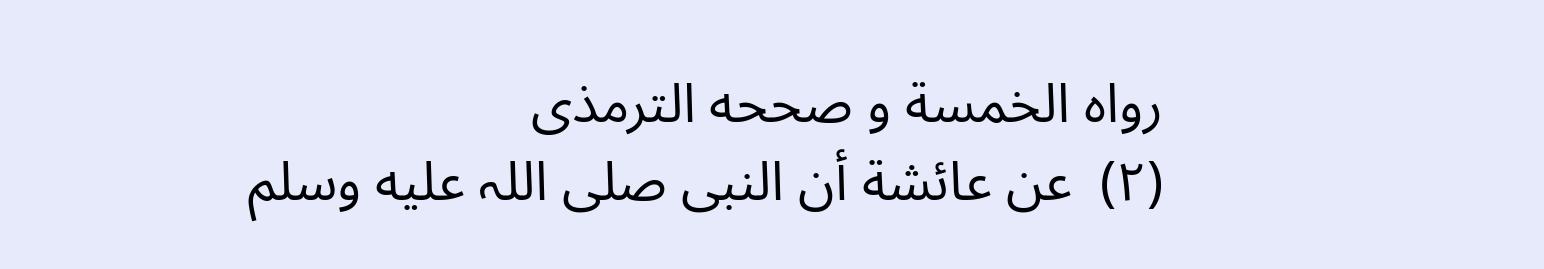رواہ الخمسة و صححه الترمذی
(۲)  عن عائشة أن النبی صلی اللہ علیه وسلم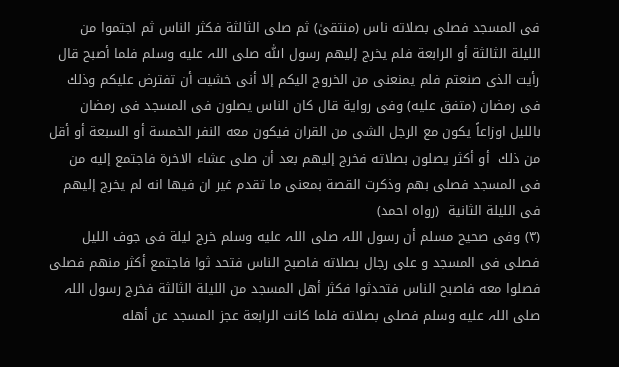فی المسجد فصلی بصلاته ناس (منتقیٰ) ثم صلی الثالثة فکثر الناس ثم اجتموا من اللیلة الثالثة أو الرابعة فلم یخرج إلیھم رسول اللّٰہ صلی اللہ علیه وسلم فلما أصبح قال رأیت الذی صنعتم فلم یمنعنی من الخروج الیکم إلا أنی خشیت أن تفترض علیکم وذلك فی رمضان (متفق علیه) وفی روایة قال کان الناس یصلون فی المسجد فی رمضان باللیل اوزاعاً یکون مع الرجل الشی من القران فیکون معه النفر الخمسة أو السبعة أو أقل من ذلك  أو أکثر یصلون بصلاته فخرج إلیھم بعد أن صلی عشاء الاخرة فاجتمع إلیه من فی المسجد فصلی بھم وذکرت القصة بمعنی ما تقدم غیر ان فیھا انه لم یخرج إلیھم فی اللیلة الثانیة  (رواہ احمد)
(۳) وفی صحیح مسلم أن رسول اللہ صلی اللہ علیه وسلم خرج لیلة فی جوف اللیل فصلی فی المسجد و علی رجال بصلاته فاصبح الناس فتحد ثوا فاجتمع أکثر منھم فصلی فصلوا معه فاصبح الناس فتحدثوا فکثر أھل المسجد من اللیلة الثالثة فخرج رسول اللہ صلی اللہ علیه وسلم فصلی بصلاته فلما کانت الرابعة عجز المسجد عن أھله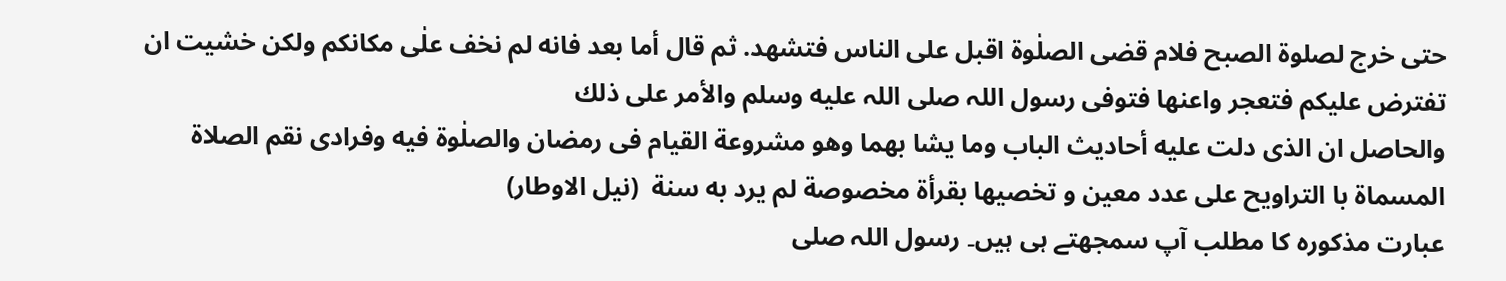حتی خرج لصلوة الصبح فلام قضی الصلٰوة اقبل علی الناس فتشھد. ثم قال أما بعد فانه لم نخف علٰی مکانکم ولکن خشیت ان تفترض علیکم فتعجر واعنھا فتوفی رسول اللہ صلی اللہ علیه وسلم والأمر علی ذلك
والحاصل ان الذی دلت علیه أحادیث الباب وما یشا بھما وھو مشروعة القیام فی رمضان والصلٰوة فیه وفرادی نقم الصلاة المسماة با التراویح علی عدد معین و تخصیھا بقرأة مخصوصة لم یرد به سنة  (نیل الاوطار)
عبارت مذکورہ کا مطلب آپ سمجھتے ہی ہیں۔ رسول اللہ صلی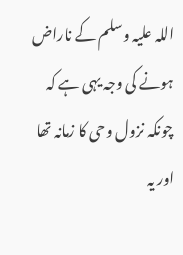اللہ علیہ وسلم کے ناراض ہونے کی وجہ یہی ہے کہ چونکہ نزول وحی کا زمانہ تھا اور یہ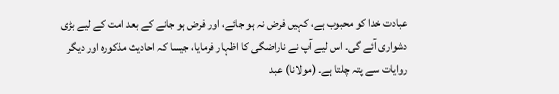عبادت خدا کو محبوب ہے، کہیں فرض نہ ہو جائے، اور فرض ہو جانے کے بعد امت کے لیے بڑی دشواری آئے گی۔ اس لیے آپ نے ناراضگی کا اظہار فرمایا، جیسا کہ احادیث مذکورہ اور دیگر روایات سے پتہ چلتا ہے۔ (مولانا) عبد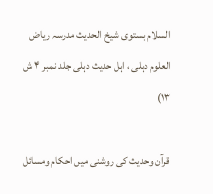السلام بستوی شیخ الحدیث مدرسہ ریاض العلوم دہلی ، اہل حدیث دہلی جلد نمبر ۴ ش ۱۳)

قرآن وحدیث کی روشنی میں احکام ومسائل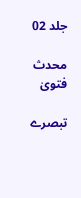جلد 02

محدث فتویٰ

تبصرے